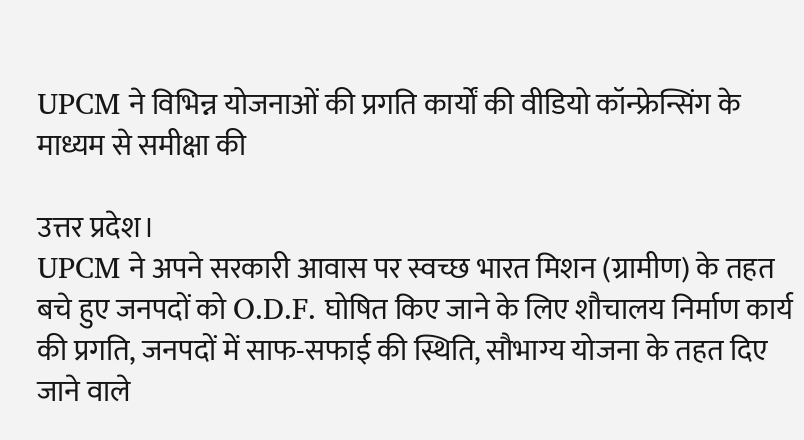UPCM ने विभिन्न योजनाओं की प्रगति कार्यों की वीडियो कॉन्फ्रेन्सिंग के माध्यम से समीक्षा की

उत्तर प्रदेश।
UPCM ने अपने सरकारी आवास पर स्वच्छ भारत मिशन (ग्रामीण) के तहत बचे हुए जनपदों को O.D.F. घोषित किए जाने के लिए शौचालय निर्माण कार्य की प्रगति, जनपदों में साफ-सफाई की स्थिति, सौभाग्य योजना के तहत दिए जाने वाले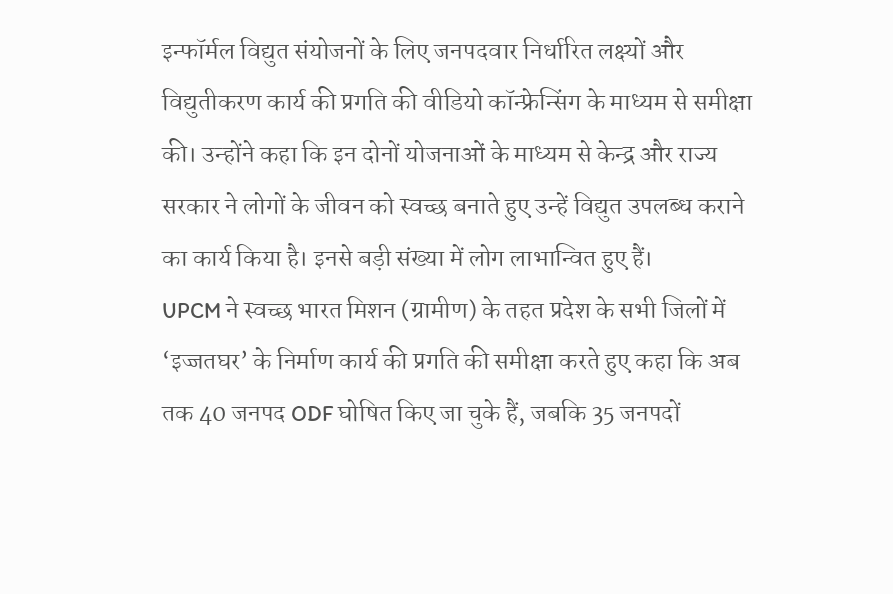इन्फॉर्मल विद्युत संयोजनों के लिए जनपदवार निर्धारित लक्ष्यों और विद्युतीकरण कार्य की प्रगति की वीडियो कॉन्फ्रेन्सिंग के माध्यम से समीक्षा की। उन्होंने कहा कि इन दोनों योजनाओं के माध्यम से केन्द्र और राज्य सरकार ने लोगों के जीवन को स्वच्छ बनाते हुए उन्हें विद्युत उपलब्ध कराने का कार्य किया है। इनसे बड़ी संख्या में लोग लाभान्वित हुए हैं।
UPCM ने स्वच्छ भारत मिशन (ग्रामीण) के तहत प्रदेश के सभी जिलों में ‘इज्जतघर’ के निर्माण कार्य की प्रगति की समीक्षा करते हुए कहा कि अब तक 40 जनपद ODF घोषित किए जा चुके हैं, जबकि 35 जनपदों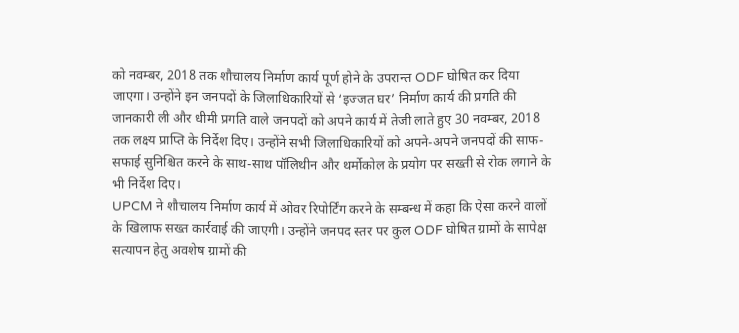को नवम्बर, 2018 तक शौचालय निर्माण कार्य पूर्ण होने के उपरान्त ODF घोषित कर दिया जाएगा। उन्होंने इन जनपदों के जिलाधिकारियों से ‘इज्जत घर’ निर्माण कार्य की प्रगति की जानकारी ली और धीमी प्रगति वाले जनपदों को अपने कार्य में तेजी लाते हुए 30 नवम्बर, 2018 तक लक्ष्य प्राप्ति के निर्देश दिए। उन्होंने सभी जिलाधिकारियों को अपने-अपने जनपदों की साफ-सफाई सुनिश्चित करने के साथ-साथ पॉलिथीन और थर्मोकोल के प्रयोग पर सख्ती से रोक लगाने के भी निर्देश दिए।
UPCM ने शौचालय निर्माण कार्य में ओवर रिपोर्टिंग करने के सम्बन्ध में कहा कि ऐसा करने वालों के खिलाफ सख्त कार्रवाई की जाएगी। उन्होंने जनपद स्तर पर कुल ODF घोषित ग्रामों के सापेक्ष सत्यापन हेतु अवशेष ग्रामों की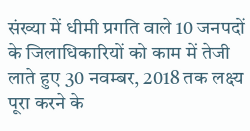संख्या में धीमी प्रगति वाले 10 जनपदों के जिलाधिकारियों को काम में तेजी लाते हुए 30 नवम्बर, 2018 तक लक्ष्य पूरा करने के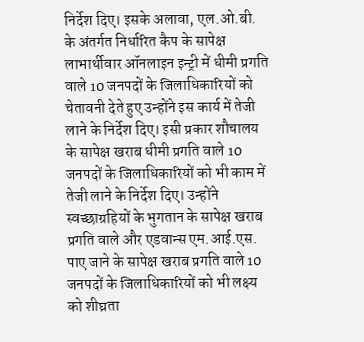निर्देश दिए। इसके अलावा, एल.ओ.बी. के अंतर्गत निर्धारित कैप के सापेक्ष लाभार्थीवार ऑनलाइन इन्ट्री में धीमी प्रगति वाले 10 जनपदों के जिलाधिकारियों को चेतावनी देते हुए उन्होंने इस कार्य में तेजी लाने के निर्देश दिए। इसी प्रकार शौचालय के सापेक्ष खराब धीमी प्रगति वाले 10 जनपदों के जिलाधिकारियों को भी काम में तेजी लाने के निर्देश दिए। उन्होंने स्वच्छाग्रहियों के भुगतान के सापेक्ष खराब प्रगति वाले और एडवान्स एम.आई.एस. पाए जाने के सापेक्ष खराब प्रगति वाले 10 जनपदों के जिलाधिकारियों को भी लक्ष्य को शीघ्रता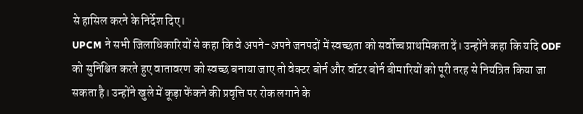से हासिल करने के निर्देश दिए।
UPCM ने सभी जिलाधिकारियों से कहा कि वे अपने-अपने जनपदों में स्वच्छता को सर्वोच्च प्राथमिकता दें। उन्होंने कहा कि यदि ODF को सुनिश्चित करते हुए वातावरण को स्वच्छ बनाया जाए तो वेक्टर बोर्न और वॉटर बोर्न बीमारियों को पूरी तरह से नियंत्रित किया जा सकता है। उन्होंने खुले में कूड़ा फेंकने की प्रवृत्ति पर रोक लगाने के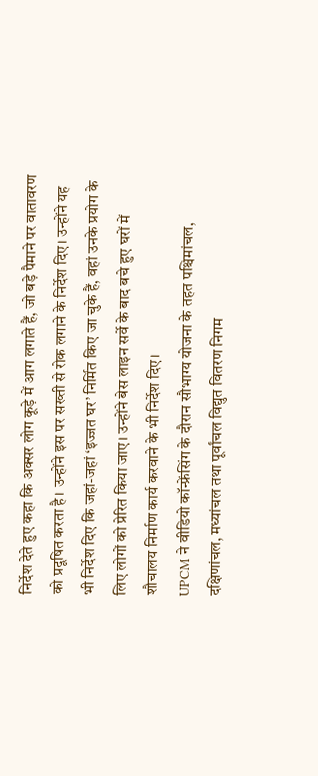निर्देश देते हुए कहा कि अक्सर लोग कूड़े में आग लगाते हैं, जो बड़े पैमाने पर वातावरण को प्रदूषित करता है। उन्होंने इस पर सख्ती से रोक लगाने के निर्देश दिए। उन्होंने यह भी निर्देश दिए कि जहां-जहां ‘इज्जत घर’ निर्मित किए जा चुके हैं, वहां उनके प्रयोग के लिए लोगों को प्रेरित किया जाए। उन्होंने बेस लाइन सर्वे के बाद बचे हुए घरों में शौचालय निर्माण कार्य करवाने के भी निर्देश दिए।
UPCM ने वीडियो कॉन्फ्रेंसिंग के दौरान सौभाग्य योजना के तहत पश्चिमांचल, दक्षिणांचल, मध्यांचल तथा पूर्वांचल विद्युत वितरण निगम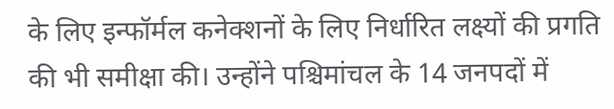के लिए इन्फॉर्मल कनेक्शनों के लिए निर्धारित लक्ष्यों की प्रगति की भी समीक्षा की। उन्होंने पश्चिमांचल के 14 जनपदों में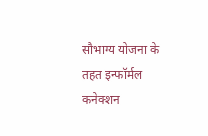सौभाग्य योजना के तहत इन्फॉर्मल कनेक्शन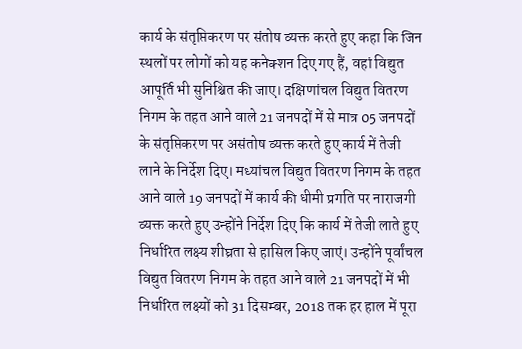कार्य के संतृप्तिकरण पर संतोष व्यक्त करते हुए कहा कि जिन स्थलों पर लोगों को यह कनेक्शन दिए गए हैं, वहां विद्युत आपूर्ति भी सुनिश्चित की जाए। दक्षिणांचल विद्युत वितरण निगम के तहत आने वाले 21 जनपदों में से मात्र 05 जनपदों के संतृप्तिकरण पर असंतोष व्यक्त करते हुए कार्य में तेजी लाने के निर्देश दिए। मध्यांचल विद्युत वितरण निगम के तहत आने वाले 19 जनपदों में कार्य की धीमी प्रगति पर नाराजगी व्यक्त करते हुए उन्होंने निर्देश दिए कि कार्य में तेजी लाते हुए निर्धारित लक्ष्य शीघ्रता से हासिल किए जाएं। उन्होंने पूर्वांचल विद्युत वितरण निगम के तहत आने वाले 21 जनपदों में भी निर्धारित लक्ष्यों को 31 दिसम्बर, 2018 तक हर हाल में पूरा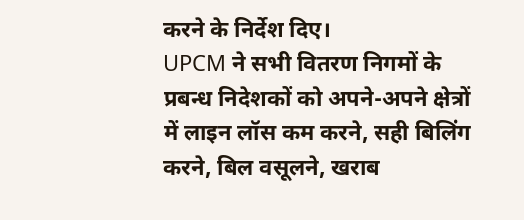करने के निर्देश दिए।
UPCM ने सभी वितरण निगमों के प्रबन्ध निदेशकों को अपने-अपने क्षेत्रों में लाइन लॉस कम करने, सही बिलिंग करने, बिल वसूलने, खराब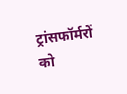ट्रांसफॉर्मरों को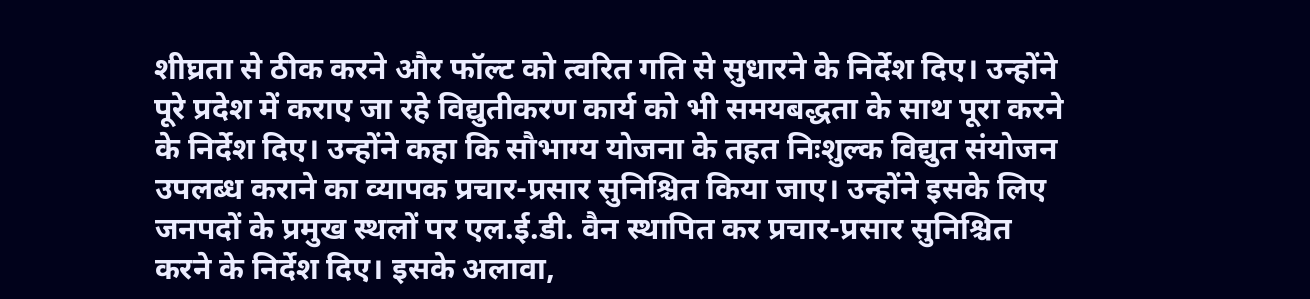शीघ्रता से ठीक करने और फॉल्ट को त्वरित गति से सुधारने के निर्देश दिए। उन्होंने पूरे प्रदेश में कराए जा रहे विद्युतीकरण कार्य को भी समयबद्धता के साथ पूरा करने के निर्देश दिए। उन्होंने कहा कि सौभाग्य योजना के तहत निःशुल्क विद्युत संयोजन उपलब्ध कराने का व्यापक प्रचार-प्रसार सुनिश्चित किया जाए। उन्होंने इसके लिए जनपदों के प्रमुख स्थलों पर एल.ई.डी. वैन स्थापित कर प्रचार-प्रसार सुनिश्चित करने के निर्देश दिए। इसके अलावा,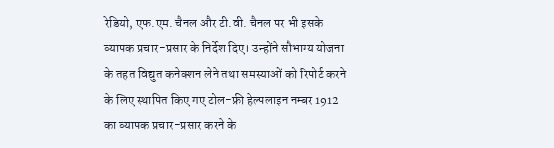रेडियो, एफ.एम. चैनल और टी.वी. चैनल पर भी इसके व्यापक प्रचार-प्रसार के निर्देश दिए। उन्होंने सौभाग्य योजना के तहत विद्युत कनेक्शन लेने तथा समस्याओं को रिपोर्ट करने के लिए स्थापित किए गए टोल-फ्री हेल्पलाइन नम्बर 1912 का व्यापक प्रचार-प्रसार करने के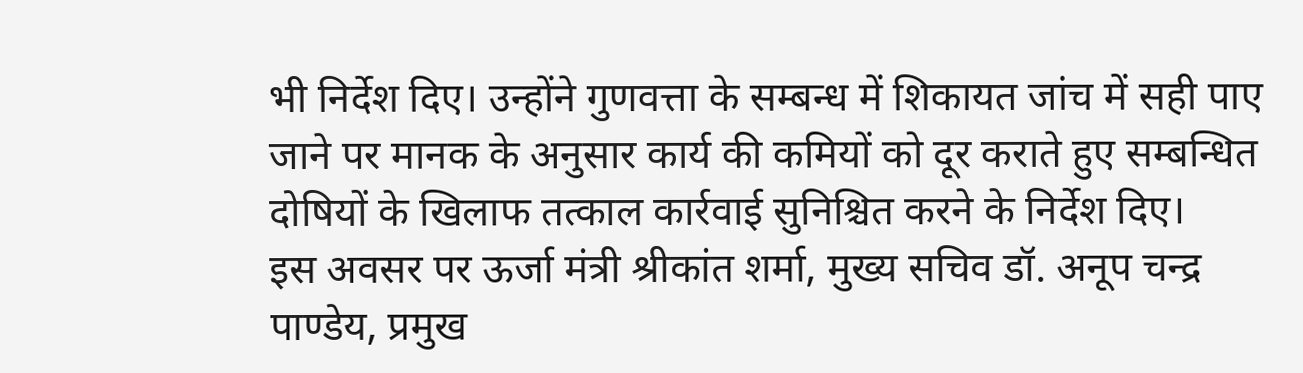भी निर्देश दिए। उन्होंने गुणवत्ता के सम्बन्ध में शिकायत जांच में सही पाए जाने पर मानक के अनुसार कार्य की कमियों को दूर कराते हुए सम्बन्धित दोषियों के खिलाफ तत्काल कार्रवाई सुनिश्चित करने के निर्देश दिए।
इस अवसर पर ऊर्जा मंत्री श्रीकांत शर्मा, मुख्य सचिव डॉ. अनूप चन्द्र पाण्डेय, प्रमुख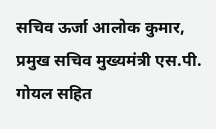सचिव ऊर्जा आलोक कुमार, प्रमुख सचिव मुख्यमंत्री एस.पी. गोयल सहित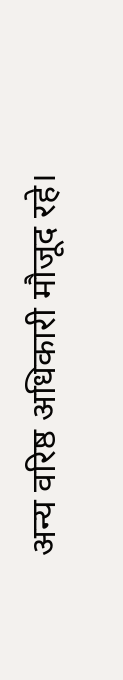अन्य वरिष्ठ अधिकारी मौजूद रहे।